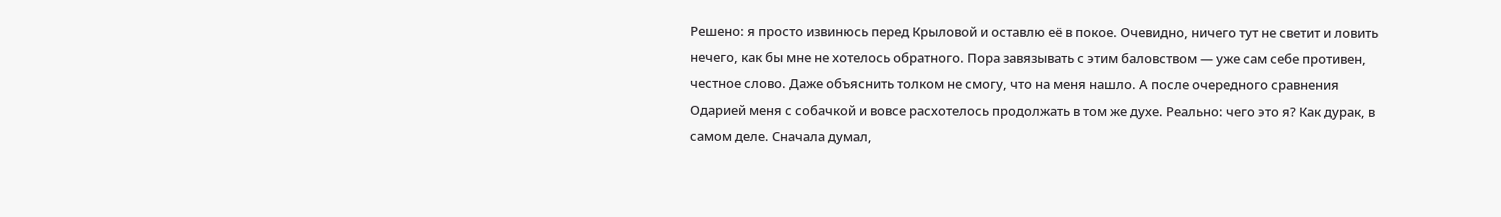Решено: я просто извинюсь перед Крыловой и оставлю её в покое. Очевидно, ничего тут не светит и ловить нечего, как бы мне не хотелось обратного. Пора завязывать с этим баловством — уже сам себе противен, честное слово. Даже объяснить толком не смогу, что на меня нашло. А после очередного сравнения Одарией меня с собачкой и вовсе расхотелось продолжать в том же духе. Реально: чего это я? Как дурак, в самом деле. Сначала думал,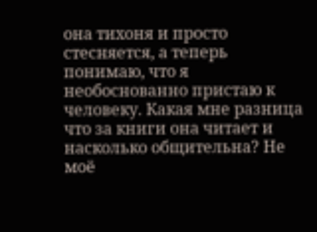она тихоня и просто стесняется, а теперь понимаю, что я необоснованно пристаю к человеку. Какая мне разница что за книги она читает и насколько общительна? Не моё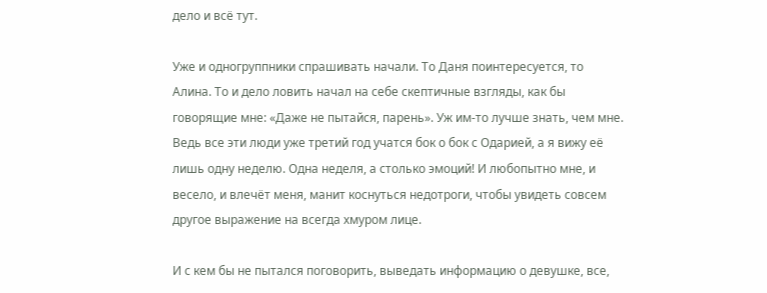дело и всё тут.

Уже и одногруппники спрашивать начали. То Даня поинтересуется, то Алина. То и дело ловить начал на себе скептичные взгляды, как бы говорящие мне: «Даже не пытайся, парень». Уж им-то лучше знать, чем мне. Ведь все эти люди уже третий год учатся бок о бок с Одарией, а я вижу её лишь одну неделю. Одна неделя, а столько эмоций! И любопытно мне, и весело, и влечёт меня, манит коснуться недотроги, чтобы увидеть совсем другое выражение на всегда хмуром лице.

И с кем бы не пытался поговорить, выведать информацию о девушке, все,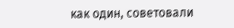как один, советовали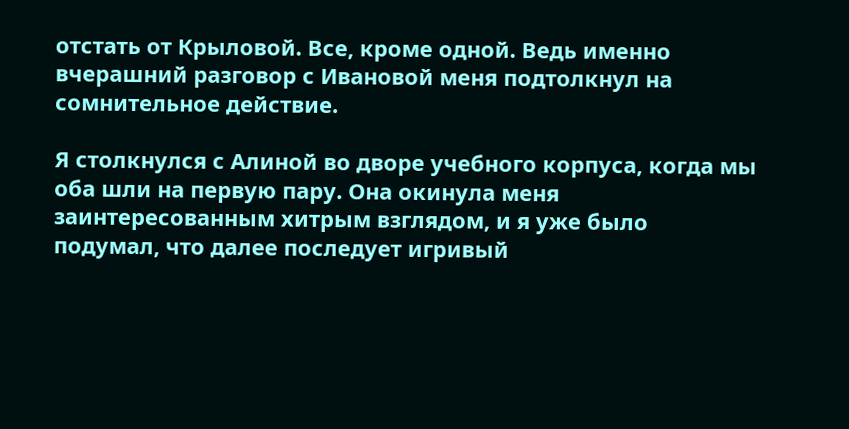отстать от Крыловой. Все, кроме одной. Ведь именно вчерашний разговор с Ивановой меня подтолкнул на сомнительное действие.

Я столкнулся с Алиной во дворе учебного корпуса, когда мы оба шли на первую пару. Она окинула меня заинтересованным хитрым взглядом, и я уже было подумал, что далее последует игривый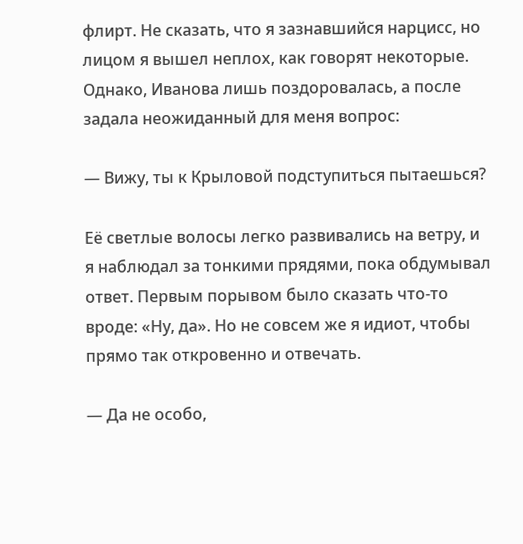флирт. Не сказать, что я зазнавшийся нарцисс, но лицом я вышел неплох, как говорят некоторые. Однако, Иванова лишь поздоровалась, а после задала неожиданный для меня вопрос:

— Вижу, ты к Крыловой подступиться пытаешься?

Её светлые волосы легко развивались на ветру, и я наблюдал за тонкими прядями, пока обдумывал ответ. Первым порывом было сказать что-то вроде: «Ну, да». Но не совсем же я идиот, чтобы прямо так откровенно и отвечать.

— Да не особо,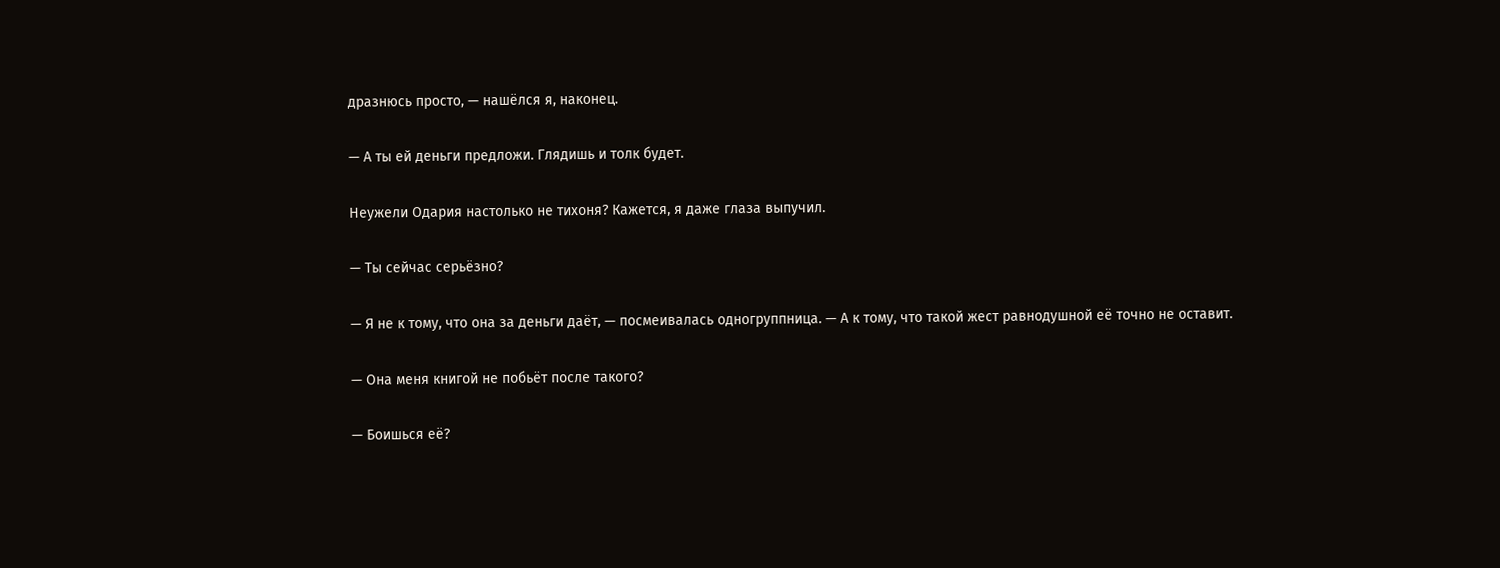дразнюсь просто, — нашёлся я, наконец.

— А ты ей деньги предложи. Глядишь и толк будет.

Неужели Одария настолько не тихоня? Кажется, я даже глаза выпучил.

— Ты сейчас серьёзно?

— Я не к тому, что она за деньги даёт, — посмеивалась одногруппница. — А к тому, что такой жест равнодушной её точно не оставит.

— Она меня книгой не побьёт после такого?

— Боишься её?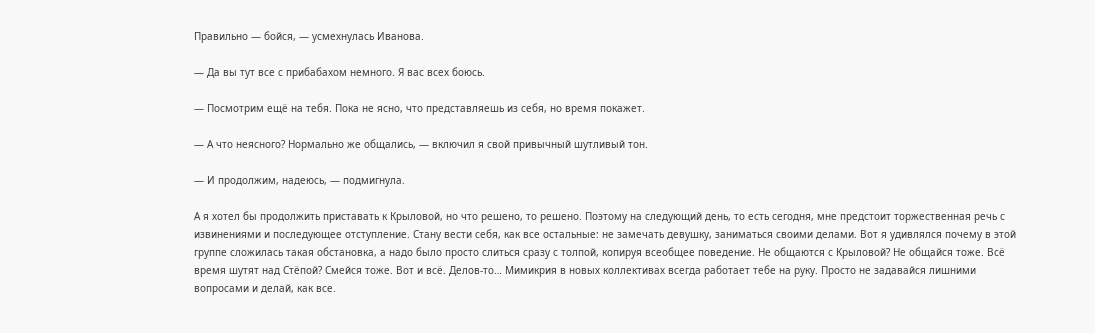Правильно — бойся, — усмехнулась Иванова.

— Да вы тут все с прибабахом немного. Я вас всех боюсь.

— Посмотрим ещё на тебя. Пока не ясно, что представляешь из себя, но время покажет.

— А что неясного? Нормально же общались, — включил я свой привычный шутливый тон.

— И продолжим, надеюсь, — подмигнула.

А я хотел бы продолжить приставать к Крыловой, но что решено, то решено. Поэтому на следующий день, то есть сегодня, мне предстоит торжественная речь с извинениями и последующее отступление. Стану вести себя, как все остальные: не замечать девушку, заниматься своими делами. Вот я удивлялся почему в этой группе сложилась такая обстановка, а надо было просто слиться сразу с толпой, копируя всеобщее поведение. Не общаются с Крыловой? Не общайся тоже. Всё время шутят над Стёпой? Смейся тоже. Вот и всё. Делов-то… Мимикрия в новых коллективах всегда работает тебе на руку. Просто не задавайся лишними вопросами и делай, как все.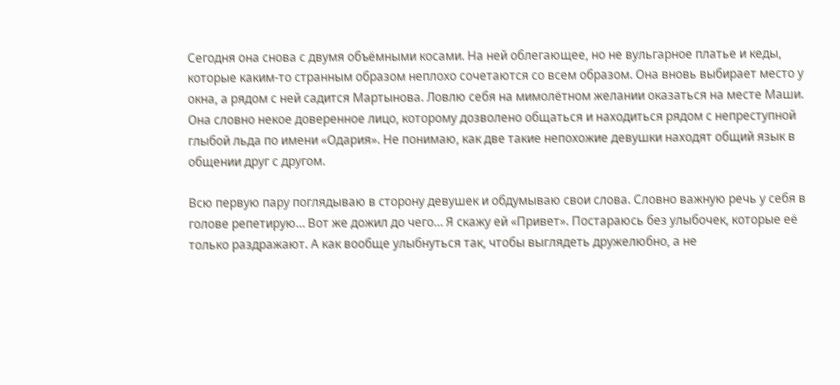Сегодня она снова с двумя объёмными косами. На ней облегающее, но не вульгарное платье и кеды, которые каким-то странным образом неплохо сочетаются со всем образом. Она вновь выбирает место у окна, а рядом с ней садится Мартынова. Ловлю себя на мимолётном желании оказаться на месте Маши. Она словно некое доверенное лицо, которому дозволено общаться и находиться рядом с непреступной глыбой льда по имени «Одария». Не понимаю, как две такие непохожие девушки находят общий язык в общении друг с другом.

Всю первую пару поглядываю в сторону девушек и обдумываю свои слова. Словно важную речь у себя в голове репетирую… Вот же дожил до чего… Я скажу ей «Привет». Постараюсь без улыбочек, которые её только раздражают. А как вообще улыбнуться так, чтобы выглядеть дружелюбно, а не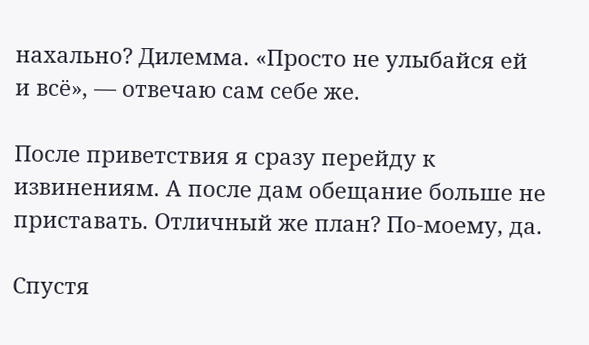нахально? Дилемма. «Просто не улыбайся ей и всё», — отвечаю сам себе же.

После приветствия я сразу перейду к извинениям. А после дам обещание больше не приставать. Отличный же план? По-моему, да.

Спустя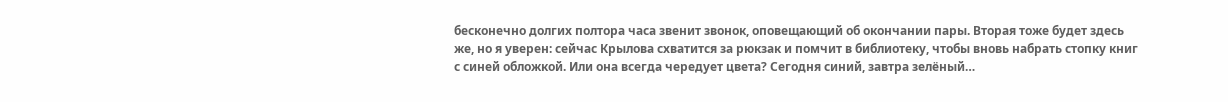бесконечно долгих полтора часа звенит звонок, оповещающий об окончании пары. Вторая тоже будет здесь же, но я уверен: сейчас Крылова схватится за рюкзак и помчит в библиотеку, чтобы вновь набрать стопку книг с синей обложкой. Или она всегда чередует цвета? Сегодня синий, завтра зелёный…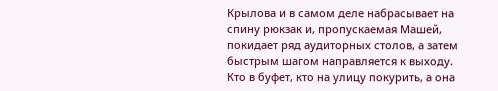Крылова и в самом деле набрасывает на спину рюкзак и, пропускаемая Машей, покидает ряд аудиторных столов, а затем быстрым шагом направляется к выходу. Кто в буфет, кто на улицу покурить, а она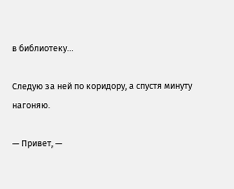в библиотеку…

Следую за ней по коридору, а спустя минуту нагоняю.

— Привет, —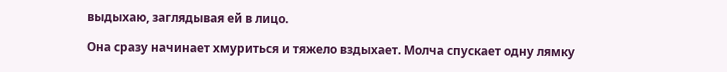выдыхаю, заглядывая ей в лицо.

Она сразу начинает хмуриться и тяжело вздыхает. Молча спускает одну лямку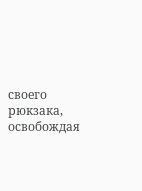своего рюкзака, освобождая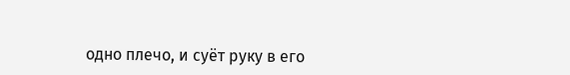одно плечо, и суёт руку в его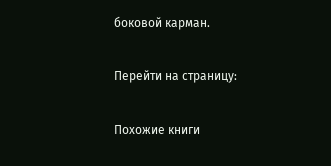боковой карман.

Перейти на страницу:

Похожие книги